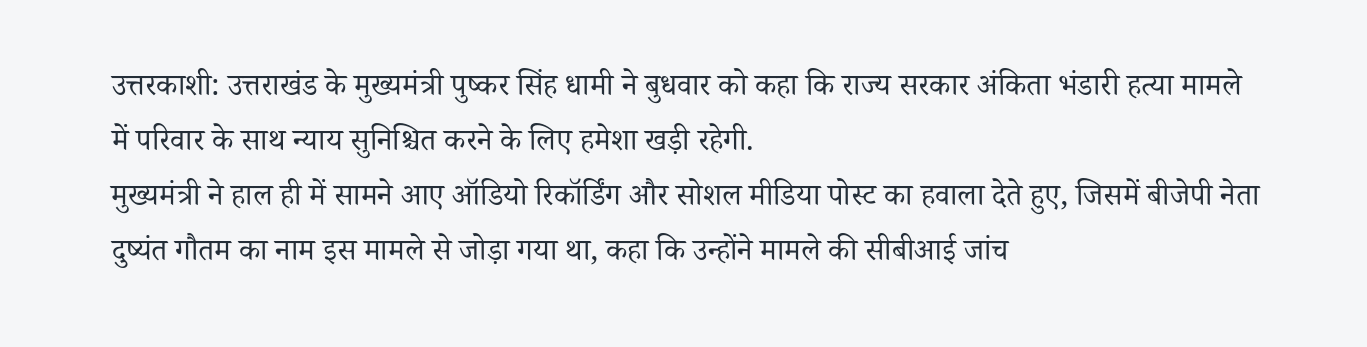उत्तरकाशी: उत्तराखंड के मुख्यमंत्री पुष्कर सिंह धामी ने बुधवार को कहा कि राज्य सरकार अंकिता भंडारी हत्या मामले में परिवार के साथ न्याय सुनिश्चित करने के लिए हमेशा खड़ी रहेगी.
मुख्यमंत्री ने हाल ही में सामने आए ऑडियो रिकॉर्डिंग और सोशल मीडिया पोस्ट का हवाला देते हुए, जिसमें बीजेपी नेता दुष्यंत गौतम का नाम इस मामले से जोड़ा गया था, कहा कि उन्होंने मामले की सीबीआई जांच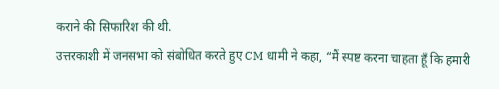कराने की सिफारिश की थी.
उत्तरकाशी में जनसभा को संबोधित करते हुए CM धामी ने कहा, “मैं स्पष्ट करना चाहता हूँ कि हमारी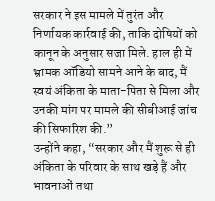सरकार ने इस मामले में तुरंत और निर्णायक कार्रवाई की, ताकि दोषियों को कानून के अनुसार सजा मिले. हाल ही में भ्रामक ऑडियो सामने आने के बाद, मैं स्वयं अंकिता के माता-पिता से मिला और उनकी मांग पर मामले की सीबीआई जांच की सिफारिश की.”
उन्होंने कहा, “सरकार और मैं शुरू से ही अंकिता के परिवार के साथ खड़े हैं और भावनाओं तथा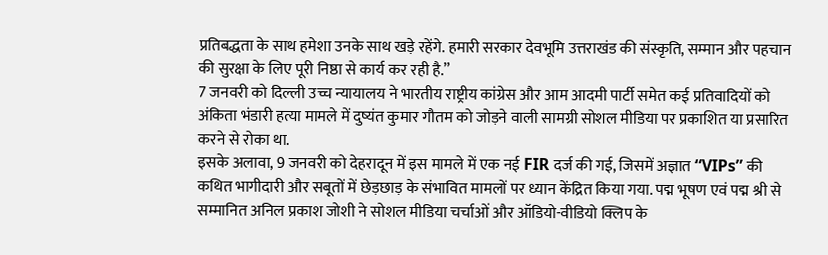प्रतिबद्धता के साथ हमेशा उनके साथ खड़े रहेंगे. हमारी सरकार देवभूमि उत्तराखंड की संस्कृति, सम्मान और पहचान की सुरक्षा के लिए पूरी निष्ठा से कार्य कर रही है.”
7 जनवरी को दिल्ली उच्च न्यायालय ने भारतीय राष्ट्रीय कांग्रेस और आम आदमी पार्टी समेत कई प्रतिवादियों को अंकिता भंडारी हत्या मामले में दुष्यंत कुमार गौतम को जोड़ने वाली सामग्री सोशल मीडिया पर प्रकाशित या प्रसारित करने से रोका था.
इसके अलावा, 9 जनवरी को देहरादून में इस मामले में एक नई FIR दर्ज की गई, जिसमें अज्ञात “VIPs” की कथित भागीदारी और सबूतों में छेड़छाड़ के संभावित मामलों पर ध्यान केंद्रित किया गया. पद्म भूषण एवं पद्म श्री से सम्मानित अनिल प्रकाश जोशी ने सोशल मीडिया चर्चाओं और ऑडियो-वीडियो क्लिप के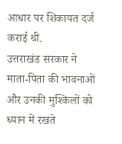आधार पर शिकायत दर्ज कराई थी.
उत्तराखंड सरकार ने माता-पिता की भावनाओं और उनकी मुश्किलों को ध्यान में रखते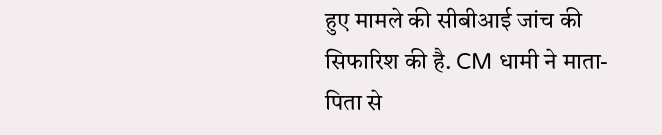हुए मामले की सीबीआई जांच की सिफारिश की है. CM धामी ने माता-पिता से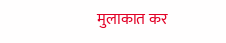मुलाकात कर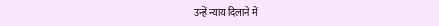उन्हें न्याय दिलाने में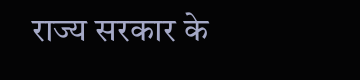राज्य सरकार के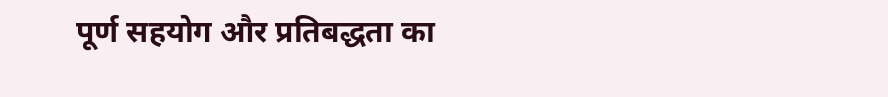पूर्ण सहयोग और प्रतिबद्धता का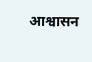आश्वासन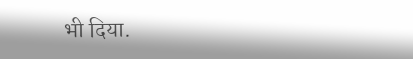भी दिया.